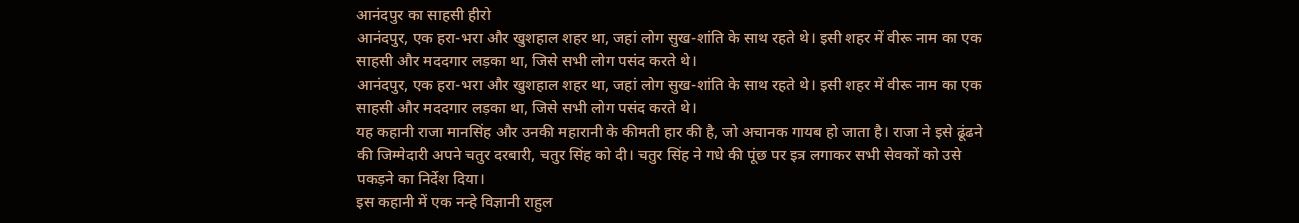आनंदपुर का साहसी हीरो
आनंदपुर, एक हरा-भरा और खुशहाल शहर था, जहां लोग सुख-शांति के साथ रहते थे। इसी शहर में वीरू नाम का एक साहसी और मददगार लड़का था, जिसे सभी लोग पसंद करते थे।
आनंदपुर, एक हरा-भरा और खुशहाल शहर था, जहां लोग सुख-शांति के साथ रहते थे। इसी शहर में वीरू नाम का एक साहसी और मददगार लड़का था, जिसे सभी लोग पसंद करते थे।
यह कहानी राजा मानसिंह और उनकी महारानी के कीमती हार की है, जो अचानक गायब हो जाता है। राजा ने इसे ढूंढने की जिम्मेदारी अपने चतुर दरबारी, चतुर सिंह को दी। चतुर सिंह ने गधे की पूंछ पर इत्र लगाकर सभी सेवकों को उसे पकड़ने का निर्देश दिया।
इस कहानी में एक नन्हे विज्ञानी राहुल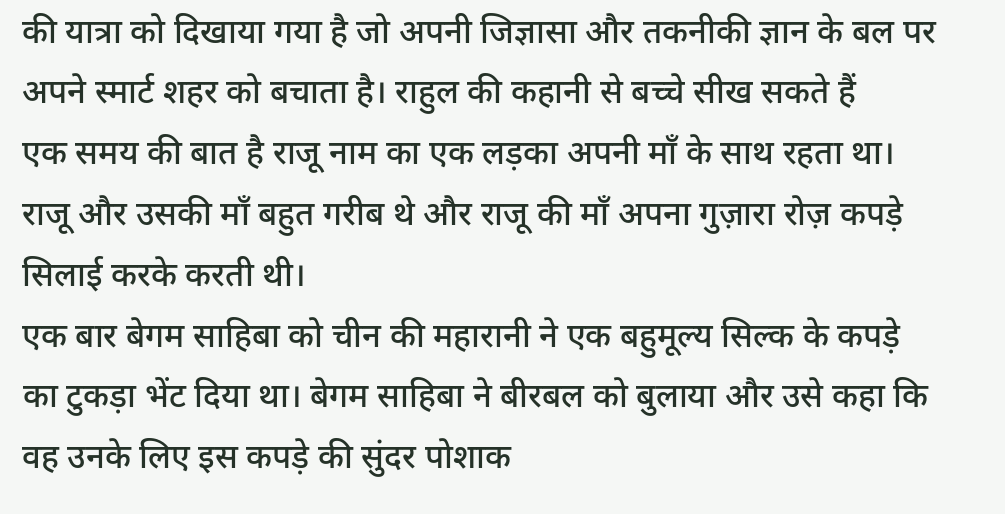की यात्रा को दिखाया गया है जो अपनी जिज्ञासा और तकनीकी ज्ञान के बल पर अपने स्मार्ट शहर को बचाता है। राहुल की कहानी से बच्चे सीख सकते हैं
एक समय की बात है राजू नाम का एक लड़का अपनी माँ के साथ रहता था। राजू और उसकी माँ बहुत गरीब थे और राजू की माँ अपना गुज़ारा रोज़ कपड़े सिलाई करके करती थी।
एक बार बेगम साहिबा को चीन की महारानी ने एक बहुमूल्य सिल्क के कपड़े का टुकड़ा भेंट दिया था। बेगम साहिबा ने बीरबल को बुलाया और उसे कहा कि वह उनके लिए इस कपड़े की सुंदर पोशाक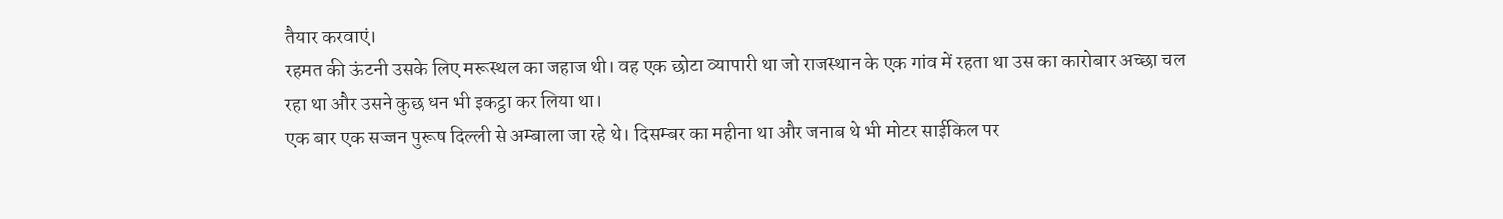तैयार करवाएं।
रहमत की ऊंटनी उसके लिए मरूस्थल का जहाज थी। वह एक छोटा व्यापारी था जो राजस्थान के एक गांव में रहता था उस का कारोबार अच्छा चल रहा था और उसने कुछ धन भी इकट्ठा कर लिया था।
एक बार एक सज्जन पुरूष दिल्ली से अम्बाला जा रहे थे। दिसम्बर का महीना था और जनाब थे भी मोटर साईकिल पर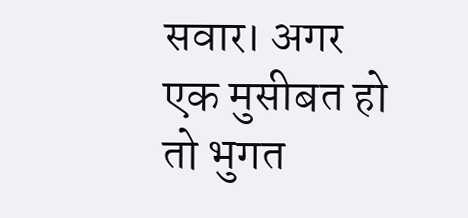सवार। अगर एक मुसीबत हो तो भुगत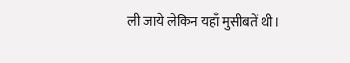ली जाये लेकिन यहाँ मुसीबतें थी।